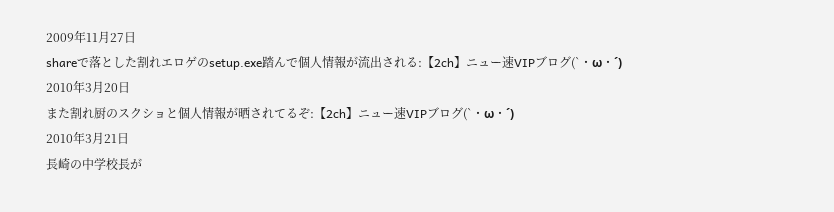2009年11月27日
shareで落とした割れエロゲのsetup.exe踏んで個人情報が流出される:【2ch】ニュー速VIPブログ(`・ω・´)
2010年3月20日
また割れ厨のスクショと個人情報が晒されてるぞ:【2ch】ニュー速VIPブログ(`・ω・´)
2010年3月21日
長崎の中学校長が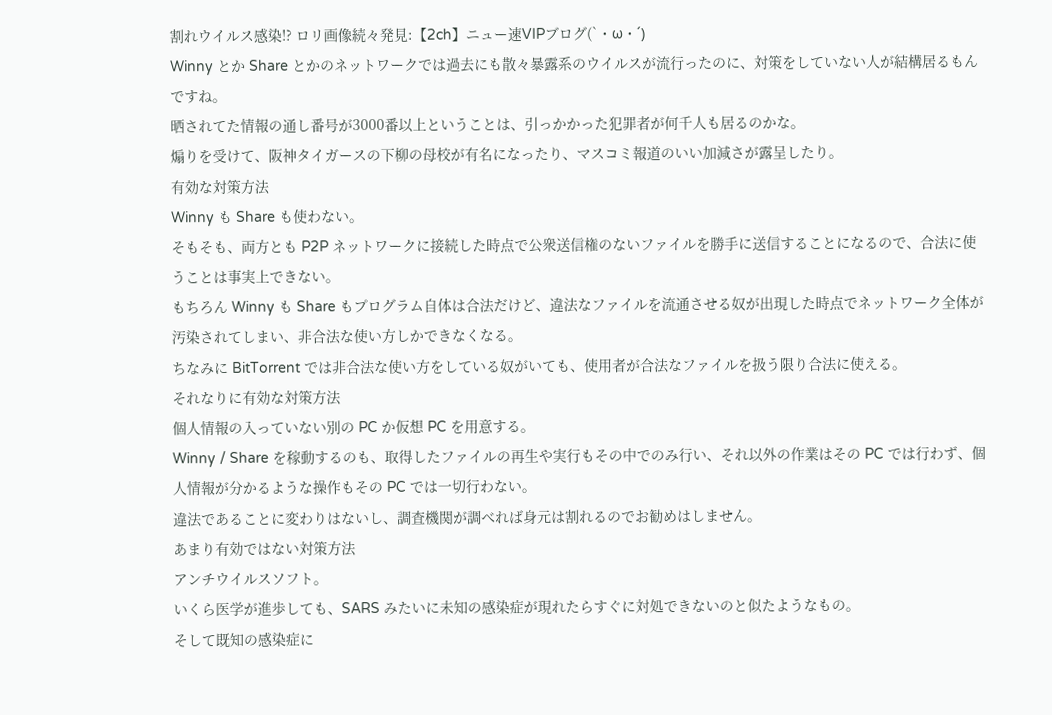割れウイルス感染!? ロリ画像続々発見:【2ch】ニュー速VIPブログ(`・ω・´)
Winny とか Share とかのネットワークでは過去にも散々暴露系のウイルスが流行ったのに、対策をしていない人が結構居るもんですね。
晒されてた情報の通し番号が3000番以上ということは、引っかかった犯罪者が何千人も居るのかな。
煽りを受けて、阪神タイガースの下柳の母校が有名になったり、マスコミ報道のいい加減さが露呈したり。
有効な対策方法
Winny も Share も使わない。
そもそも、両方とも P2P ネットワークに接続した時点で公衆送信権のないファイルを勝手に送信することになるので、合法に使うことは事実上できない。
もちろん Winny も Share もプログラム自体は合法だけど、違法なファイルを流通させる奴が出現した時点でネットワーク全体が汚染されてしまい、非合法な使い方しかできなくなる。
ちなみに BitTorrent では非合法な使い方をしている奴がいても、使用者が合法なファイルを扱う限り合法に使える。
それなりに有効な対策方法
個人情報の入っていない別の PC か仮想 PC を用意する。
Winny / Share を稼動するのも、取得したファイルの再生や実行もその中でのみ行い、それ以外の作業はその PC では行わず、個人情報が分かるような操作もその PC では一切行わない。
違法であることに変わりはないし、調査機関が調べれば身元は割れるのでお勧めはしません。
あまり有効ではない対策方法
アンチウイルスソフト。
いくら医学が進歩しても、SARS みたいに未知の感染症が現れたらすぐに対処できないのと似たようなもの。
そして既知の感染症に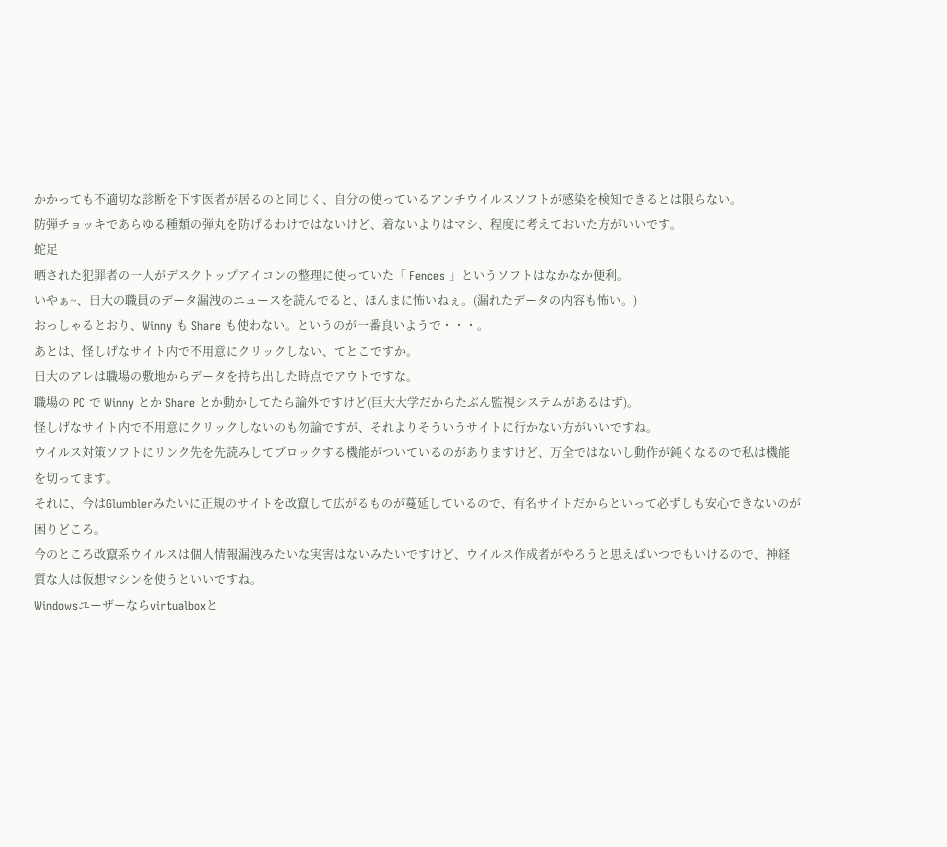かかっても不適切な診断を下す医者が居るのと同じく、自分の使っているアンチウイルスソフトが感染を検知できるとは限らない。
防弾チョッキであらゆる種類の弾丸を防げるわけではないけど、着ないよりはマシ、程度に考えておいた方がいいです。
蛇足
晒された犯罪者の一人がデスクトップアイコンの整理に使っていた「 Fences 」というソフトはなかなか便利。
いやぁ~、日大の職員のデータ漏洩のニュースを読んでると、ほんまに怖いねぇ。(漏れたデータの内容も怖い。)
おっしゃるとおり、Winny も Share も使わない。というのが一番良いようで・・・。
あとは、怪しげなサイト内で不用意にクリックしない、てとこですか。
日大のアレは職場の敷地からデータを持ち出した時点でアウトですな。
職場の PC で Winny とか Share とか動かしてたら論外ですけど(巨大大学だからたぶん監視システムがあるはず)。
怪しげなサイト内で不用意にクリックしないのも勿論ですが、それよりそういうサイトに行かない方がいいですね。
ウイルス対策ソフトにリンク先を先読みしてブロックする機能がついているのがありますけど、万全ではないし動作が鈍くなるので私は機能を切ってます。
それに、今はGlumblerみたいに正規のサイトを改竄して広がるものが蔓延しているので、有名サイトだからといって必ずしも安心できないのが困りどころ。
今のところ改竄系ウイルスは個人情報漏洩みたいな実害はないみたいですけど、ウイルス作成者がやろうと思えばいつでもいけるので、神経質な人は仮想マシンを使うといいですね。
Windowsユーザーならvirtualboxと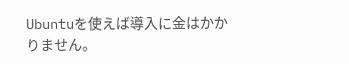Ubuntuを使えば導入に金はかかりません。